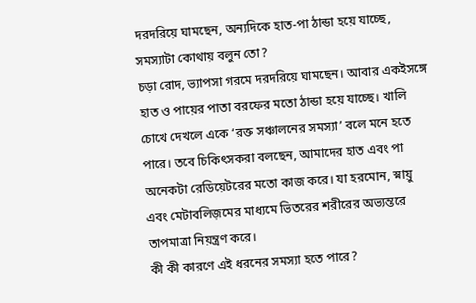দরদরিয়ে ঘামছেন, অন্যদিকে হাত-পা ঠান্ডা হয়ে যাচ্ছে, সমস্যাটা কোথায় বলুন তো?
চড়া রোদ, ভ্যাপসা গরমে দরদরিয়ে ঘামছেন। আবার একইসঙ্গে হাত ও পায়ের পাতা বরফের মতো ঠান্ডা হয়ে যাচ্ছে। খালি চোখে দেখলে একে ‘রক্ত সঞ্চালনের সমস্যা’ বলে মনে হতে পারে। তবে চিকিৎসকরা বলছেন, আমাদের হাত এবং পা অনেকটা রেডিয়েটরের মতো কাজ করে। যা হরমোন, স্নায়ু এবং মেটাবলিজ়মের মাধ্যমে ভিতরের শরীরের অভ্যন্তরে তাপমাত্রা নিয়ন্ত্রণ করে।
কী কী কারণে এই ধরনের সমস্যা হতে পারে?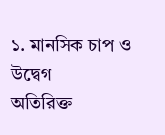১. মানসিক চাপ ও উদ্বেগ
অতিরিক্ত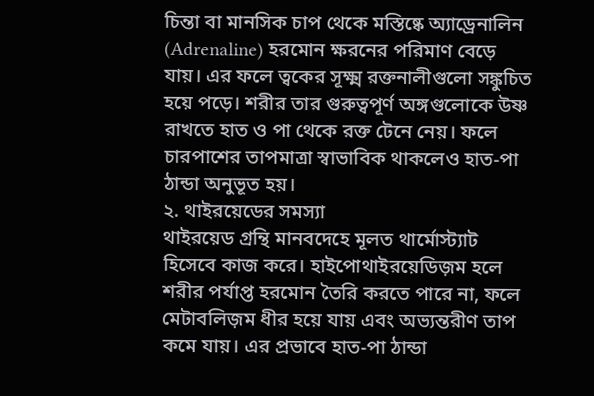চিন্তা বা মানসিক চাপ থেকে মস্তিষ্কে অ্যাড্রেনালিন (Adrenaline) হরমোন ক্ষরনের পরিমাণ বেড়ে যায়। এর ফলে ত্বকের সূক্ষ্ম রক্তনালীগুলো সঙ্কুচিত হয়ে পড়ে। শরীর তার গুরুত্বপূর্ণ অঙ্গগুলোকে উষ্ণ রাখতে হাত ও পা থেকে রক্ত টেনে নেয়। ফলে চারপাশের তাপমাত্রা স্বাভাবিক থাকলেও হাত-পা ঠান্ডা অনুভূত হয়।
২. থাইরয়েডের সমস্যা
থাইরয়েড গ্রন্থি মানবদেহে মূলত থার্মোস্ট্যাট হিসেবে কাজ করে। হাইপোথাইরয়েডিজ়ম হলে শরীর পর্যাপ্ত হরমোন তৈরি করতে পারে না, ফলে মেটাবলিজ়ম ধীর হয়ে যায় এবং অভ্যন্তরীণ তাপ কমে যায়। এর প্রভাবে হাত-পা ঠান্ডা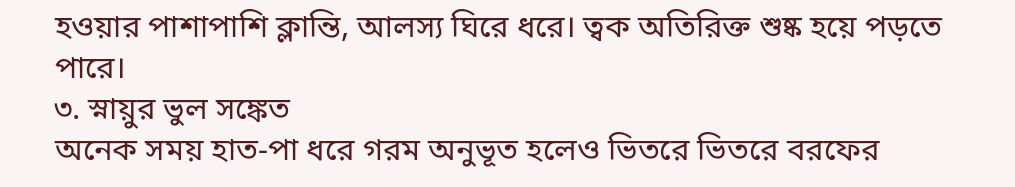হওয়ার পাশাপাশি ক্লান্তি, আলস্য ঘিরে ধরে। ত্বক অতিরিক্ত শুষ্ক হয়ে পড়তে পারে।
৩. স্নায়ুর ভুল সঙ্কেত
অনেক সময় হাত-পা ধরে গরম অনুভূত হলেও ভিতরে ভিতরে বরফের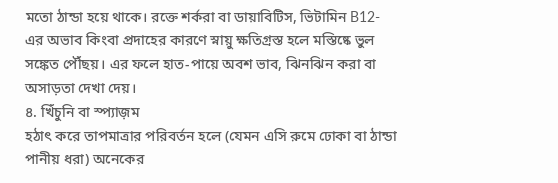মতো ঠান্ডা হয়ে থাকে। রক্তে শর্করা বা ডায়াবিটিস, ভিটামিন B12-এর অভাব কিংবা প্রদাহের কারণে স্নায়ু ক্ষতিগ্রস্ত হলে মস্তিষ্কে ভুল সঙ্কেত পৌঁছয়। এর ফলে হাত-পায়ে অবশ ভাব, ঝিনঝিন করা বা অসাড়তা দেখা দেয়।
৪. খিঁচুনি বা স্প্যাজ়ম
হঠাৎ করে তাপমাত্রার পরিবর্তন হলে (যেমন এসি রুমে ঢোকা বা ঠান্ডা পানীয় ধরা) অনেকের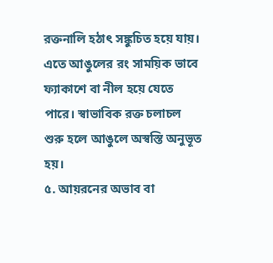রক্তনালি হঠাৎ সঙ্কুচিত হয়ে যায়। এতে আঙুলের রং সাময়িক ভাবে ফ্যাকাশে বা নীল হয়ে যেতে পারে। স্বাভাবিক রক্ত চলাচল শুরু হলে আঙুলে অস্বস্তি অনুভূত হয়।
৫. আয়রনের অভাব বা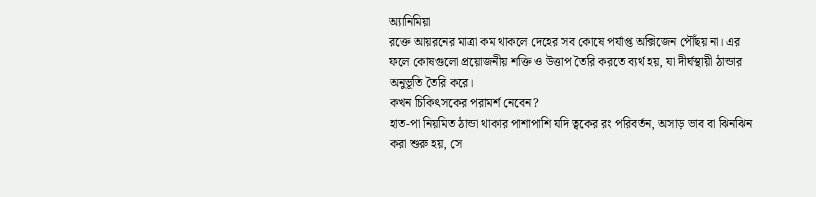অ্যানিমিয়া
রক্তে আয়রনের মাত্রা কম থাকলে দেহের সব কোষে পর্যাপ্ত অক্সিজেন পৌঁছয় না। এর ফলে কোষগুলো প্রয়োজনীয় শক্তি ও উত্তাপ তৈরি করতে ব্যর্থ হয়, যা দীর্ঘস্থায়ী ঠান্ডার অনুভূতি তৈরি করে।
কখন চিকিৎসকের পরামর্শ নেবেন?
হাত-পা নিয়মিত ঠান্ডা থাকার পাশাপাশি যদি ত্বকের রং পরিবর্তন, অসাড় ভাব বা ঝিনঝিন করা শুরু হয়, সে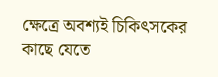ক্ষেত্রে অবশ্যই চিকিৎসকের কাছে যেতে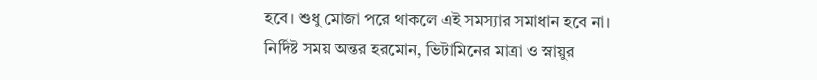হবে। শুধু মোজা পরে থাকলে এই সমস্যার সমাধান হবে না। নির্দিষ্ট সময় অন্তর হরমোন, ভিটামিনের মাত্রা ও স্নায়ুর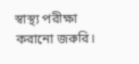স্বাস্থ্য পরীক্ষা করানো জরুরি।